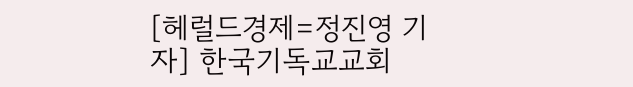[헤럴드경제=정진영 기자] 한국기독교교회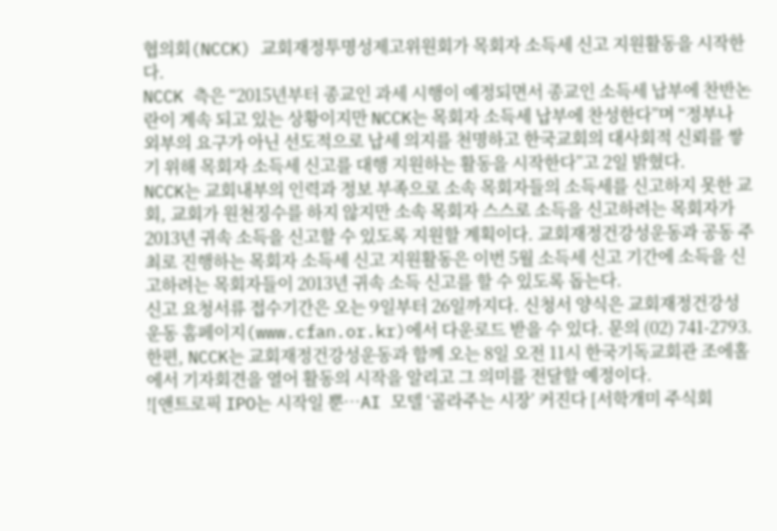협의회(NCCK) 교회재정투명성제고위원회가 목회자 소득세 신고 지원활동을 시작한다.
NCCK 측은 “2015년부터 종교인 과세 시행이 예정되면서 종교인 소득세 납부에 찬반논란이 계속 되고 있는 상황이지만 NCCK는 목회자 소득세 납부에 찬성한다”며 “정부나 외부의 요구가 아닌 선도적으로 납세 의지를 천명하고 한국교회의 대사회적 신뢰를 쌓기 위해 목회자 소득세 신고를 대행 지원하는 활동을 시작한다”고 2일 밝혔다.
NCCK는 교회내부의 인력과 정보 부족으로 소속 목회자들의 소득세를 신고하지 못한 교회, 교회가 원천징수를 하지 않지만 소속 목회자 스스로 소득을 신고하려는 목회자가 2013년 귀속 소득을 신고할 수 있도록 지원할 계획이다. 교회재정건강성운동과 공동 주최로 진행하는 목회자 소득세 신고 지원활동은 이번 5월 소득세 신고 기간에 소득을 신고하려는 목회자들이 2013년 귀속 소득 신고를 할 수 있도록 돕는다.
신고 요청서류 접수기간은 오는 9일부터 26일까지다. 신청서 양식은 교회재정건강성운동 홈페이지(www.cfan.or.kr)에서 다운로드 받을 수 있다. 문의 (02) 741-2793.
한편, NCCK는 교회재정건강성운동과 함께 오는 8일 오전 11시 한국기독교회관 조에홀에서 기자회견을 열어 활동의 시작을 알리고 그 의미를 전달할 예정이다.
![앤트로픽 IPO는 시작일 뿐…AI 모델 ‘골라주는 시장’ 커진다 [서학개미 주식회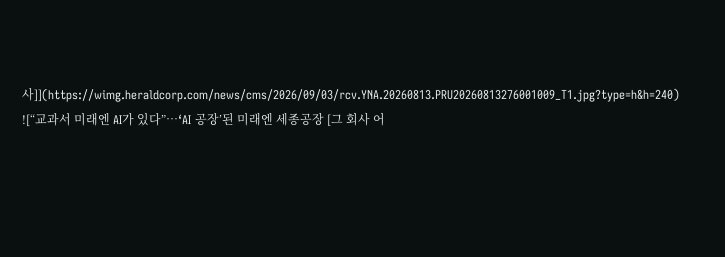사]](https://wimg.heraldcorp.com/news/cms/2026/09/03/rcv.YNA.20260813.PRU20260813276001009_T1.jpg?type=h&h=240)
![“교과서 미래엔 AI가 있다”…‘AI 공장’된 미래엔 세종공장 [그 회사 어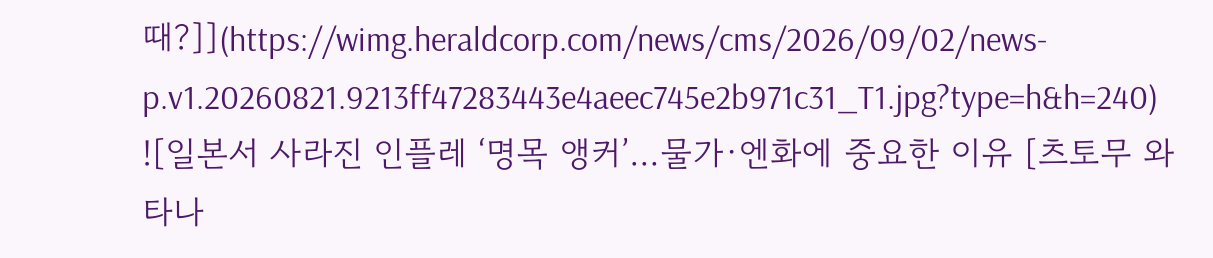때?]](https://wimg.heraldcorp.com/news/cms/2026/09/02/news-p.v1.20260821.9213ff47283443e4aeec745e2b971c31_T1.jpg?type=h&h=240)
![일본서 사라진 인플레 ‘명목 앵커’…물가·엔화에 중요한 이유 [츠토무 와타나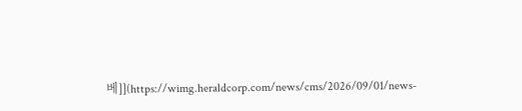베]](https://wimg.heraldcorp.com/news/cms/2026/09/01/news-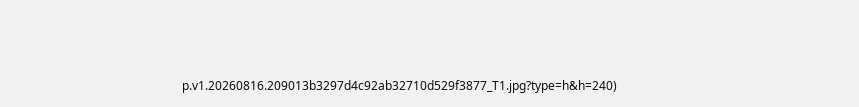p.v1.20260816.209013b3297d4c92ab32710d529f3877_T1.jpg?type=h&h=240)